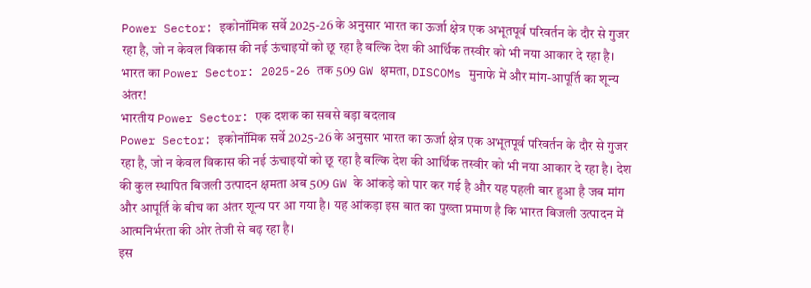Power Sector: इकोनॉमिक सर्वे 2025-26 के अनुसार भारत का ऊर्जा क्षेत्र एक अभूतपूर्व परिवर्तन के दौर से गुजर रहा है, जो न केवल विकास की नई ऊंचाइयों को छू रहा है बल्कि देश की आर्थिक तस्वीर को भी नया आकार दे रहा है।
भारत का Power Sector: 2025-26 तक 509 GW क्षमता, DISCOMs मुनाफे में और मांग-आपूर्ति का शून्य अंतर!
भारतीय Power Sector: एक दशक का सबसे बड़ा बदलाव
Power Sector: इकोनॉमिक सर्वे 2025-26 के अनुसार भारत का ऊर्जा क्षेत्र एक अभूतपूर्व परिवर्तन के दौर से गुजर रहा है, जो न केवल विकास की नई ऊंचाइयों को छू रहा है बल्कि देश की आर्थिक तस्वीर को भी नया आकार दे रहा है। देश की कुल स्थापित बिजली उत्पादन क्षमता अब 509 GW के आंकड़े को पार कर गई है और यह पहली बार हुआ है जब मांग और आपूर्ति के बीच का अंतर शून्य पर आ गया है। यह आंकड़ा इस बात का पुख्ता प्रमाण है कि भारत बिजली उत्पादन में आत्मनिर्भरता की ओर तेजी से बढ़ रहा है।
इस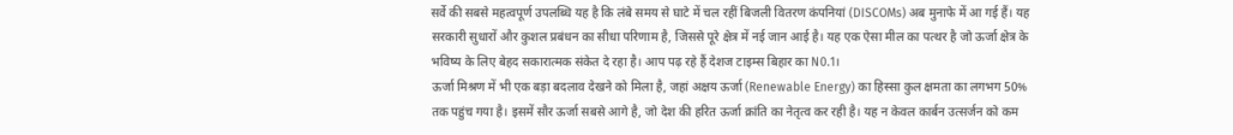सर्वे की सबसे महत्वपूर्ण उपलब्धि यह है कि लंबे समय से घाटे में चल रहीं बिजली वितरण कंपनियां (DISCOMs) अब मुनाफे में आ गई हैं। यह सरकारी सुधारों और कुशल प्रबंधन का सीधा परिणाम है, जिससे पूरे क्षेत्र में नई जान आई है। यह एक ऐसा मील का पत्थर है जो ऊर्जा क्षेत्र के भविष्य के लिए बेहद सकारात्मक संकेत दे रहा है। आप पढ़ रहे हैं देशज टाइम्स बिहार का N0.1।
ऊर्जा मिश्रण में भी एक बड़ा बदलाव देखने को मिला है, जहां अक्षय ऊर्जा (Renewable Energy) का हिस्सा कुल क्षमता का लगभग 50% तक पहुंच गया है। इसमें सौर ऊर्जा सबसे आगे है, जो देश की हरित ऊर्जा क्रांति का नेतृत्व कर रही है। यह न केवल कार्बन उत्सर्जन को कम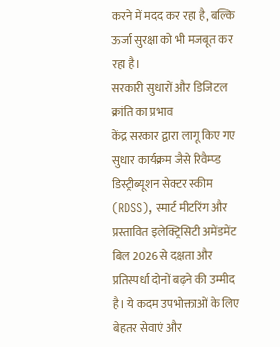करने में मदद कर रहा है, बल्कि ऊर्जा सुरक्षा को भी मजबूत कर रहा है।
सरकारी सुधारों और डिजिटल क्रांति का प्रभाव
केंद्र सरकार द्वारा लागू किए गए सुधार कार्यक्रम जैसे रिवैम्प्ड डिस्ट्रीब्यूशन सेक्टर स्कीम (RDSS), स्मार्ट मीटरिंग और प्रस्तावित इलेक्ट्रिसिटी अमेंडमेंट बिल 2026 से दक्षता और प्रतिस्पर्धा दोनों बढ़ने की उम्मीद है। ये कदम उपभोक्ताओं के लिए बेहतर सेवाएं और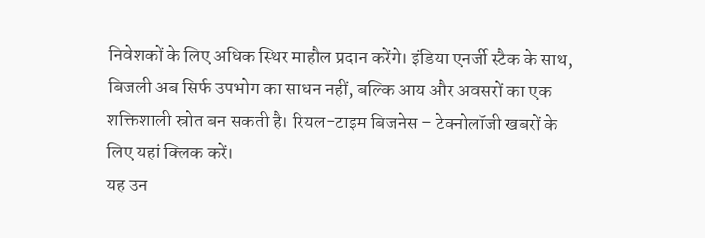निवेशकों के लिए अधिक स्थिर माहौल प्रदान करेंगे। इंडिया एनर्जी स्टैक के साथ, बिजली अब सिर्फ उपभोग का साधन नहीं, बल्कि आय और अवसरों का एक शक्तिशाली स्रोत बन सकती है। रियल-टाइम बिजनेस – टेक्नोलॉजी खबरों के लिए यहां क्लिक करें।
यह उन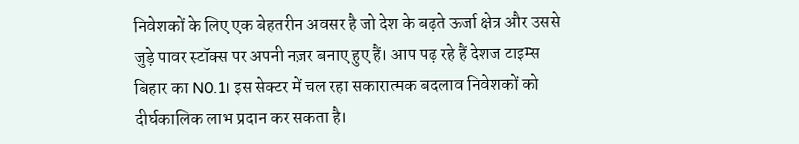निवेशकों के लिए एक बेहतरीन अवसर है जो देश के बढ़ते ऊर्जा क्षेत्र और उससे जुड़े पावर स्टॉक्स पर अपनी नज़र बनाए हुए हैं। आप पढ़ रहे हैं देशज टाइम्स बिहार का N0.1। इस सेक्टर में चल रहा सकारात्मक बदलाव निवेशकों को दीर्घकालिक लाभ प्रदान कर सकता है।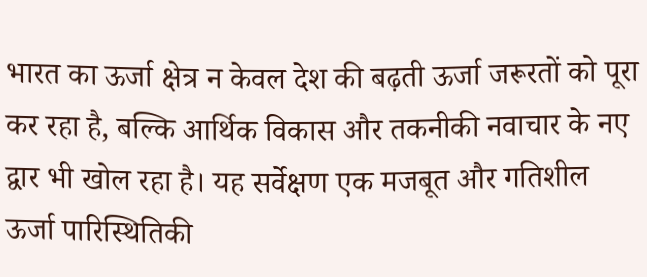भारत का ऊर्जा क्षेत्र न केवल देश की बढ़ती ऊर्जा जरूरतों को पूरा कर रहा है, बल्कि आर्थिक विकास और तकनीकी नवाचार के नए द्वार भी खोल रहा है। यह सर्वेक्षण एक मजबूत और गतिशील ऊर्जा पारिस्थितिकी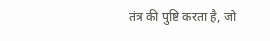तंत्र की पुष्टि करता है, जो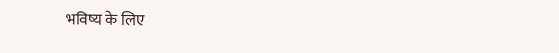भविष्य के लिए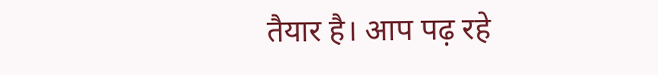तैयार है। आप पढ़ रहे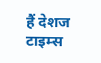हैं देशज टाइम्स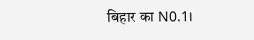बिहार का N0.1।